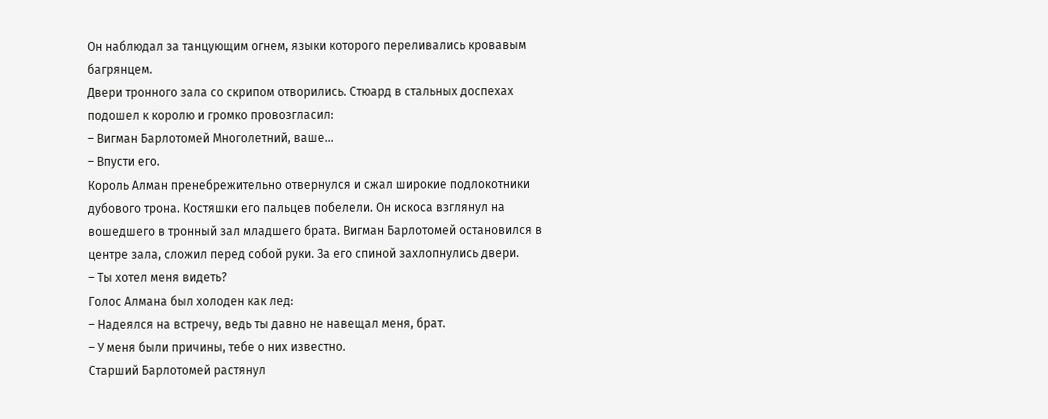Он наблюдал за танцующим огнем, языки которого переливались кровавым багрянцем.
Двери тронного зала со скрипом отворились. Стюард в стальных доспехах подошел к королю и громко провозгласил:
– Вигман Барлотомей Многолетний, ваше…
– Впусти его.
Король Алман пренебрежительно отвернулся и сжал широкие подлокотники дубового трона. Костяшки его пальцев побелели. Он искоса взглянул на вошедшего в тронный зал младшего брата. Вигман Барлотомей остановился в центре зала, сложил перед собой руки. За его спиной захлопнулись двери.
– Ты хотел меня видеть?
Голос Алмана был холоден как лед:
– Надеялся на встречу, ведь ты давно не навещал меня, брат.
– У меня были причины, тебе о них известно.
Старший Барлотомей растянул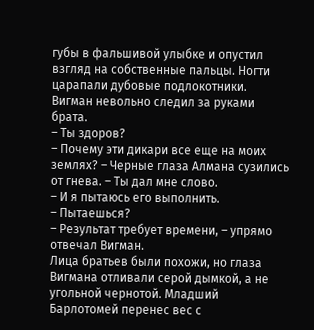губы в фальшивой улыбке и опустил взгляд на собственные пальцы. Ногти царапали дубовые подлокотники. Вигман невольно следил за руками брата.
– Ты здоров?
– Почему эти дикари все еще на моих землях? – Черные глаза Алмана сузились от гнева. – Ты дал мне слово.
– И я пытаюсь его выполнить.
– Пытаешься?
– Результат требует времени, – упрямо отвечал Вигман.
Лица братьев были похожи, но глаза Вигмана отливали серой дымкой, а не угольной чернотой. Младший Барлотомей перенес вес с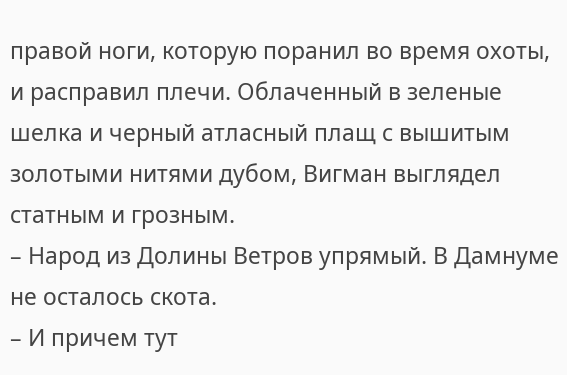правой ноги, которую поранил во время охоты, и расправил плечи. Облаченный в зеленые шелка и черный атласный плащ с вышитым золотыми нитями дубом, Вигман выглядел статным и грозным.
– Народ из Долины Ветров упрямый. В Дамнуме не осталось скота.
– И причем тут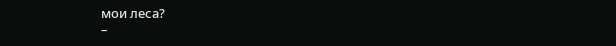мои леса?
–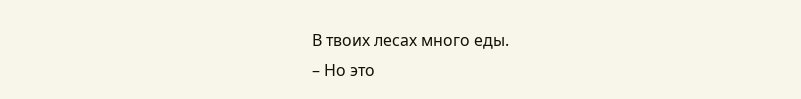В твоих лесах много еды.
– Но это